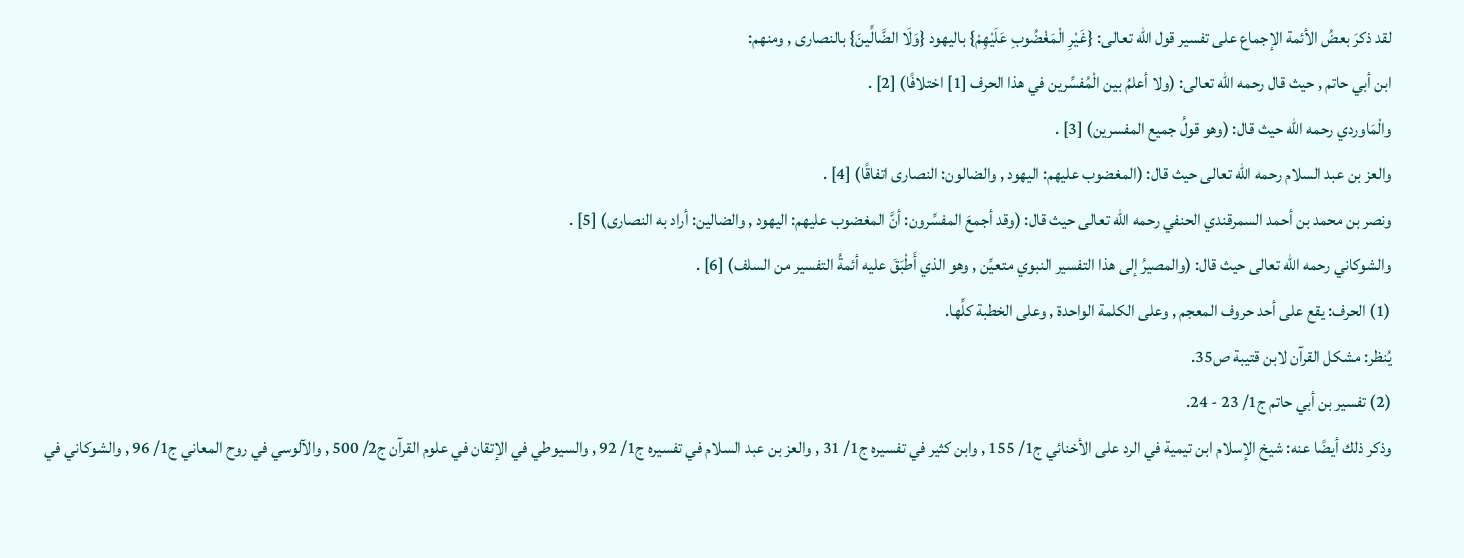لقد ذكرَ بعضُ الأئمة الإجماع على تفسير قول الله تعالى: {غَيْرِ الْمَغْضُوبِ عَلَيْهِمْ} باليهود {وَلَا الضَّالِّينَ} بالنصارى , ومنهم:
ابن أبي حاتم , حيث قال رحمه الله تعالى: (ولا أعلمُ بين الْمُفسِّرين في هذا الحرف [1] اختلافًا) [2] .
والْمَاوردي رحمه الله حيث قال: (وهو قولُ جميع المفسرين) [3] .
والعز بن عبد السلام رحمه الله تعالى حيث قال: (المغضوب عليهم: اليهود , والضالون: النصارى اتفاقًا) [4] .
ونصر بن محمد بن أحمد السمرقندي الحنفي رحمه الله تعالى حيث قال: (وقد أجمعَ المفسِّرون: أنَّ المغضوب عليهم: اليهود , والضالين: أراد به النصارى) [5] .
والشوكاني رحمه الله تعالى حيث قال: (والمصيرُ إلى هذا التفسير النبوي متعيِّن , وهو الذي أَطْبَقَ عليه أئمةُ التفسير من السلف) [6] .
(1) الحرف: يقع على أحد حروف المعجم , وعلى الكلمة الواحدة , وعلى الخطبة كلِّها.
يُنظر: مشكل القرآن لابن قتيبة ص35.
(2) تفسير بن أبي حاتم ج1/ 23 - 24.
وذكر ذلك أيضًا عنه: شيخ الإسلام ابن تيمية في الرد على الأخنائي ج1/ 155 , وابن كثير في تفسيره ج1/ 31 , والعز بن عبد السلام في تفسيره ج1/ 92 , والسيوطي في الإتقان في علوم القرآن ج2/ 500 , والآلوسي في روح المعاني ج1/ 96 , والشوكاني في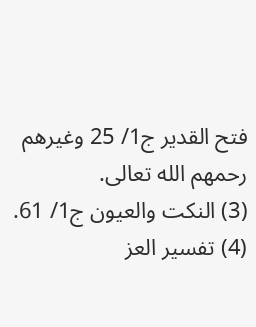فتح القدير ج1/ 25 وغيرهم رحمهم الله تعالى.
(3) النكت والعيون ج1/ 61.
(4) تفسير العز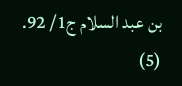بن عبد السلام ج1/ 92.
(5)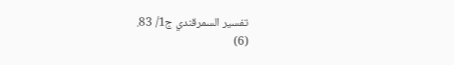تفسير السمرقندي ج1/ 83.
(6)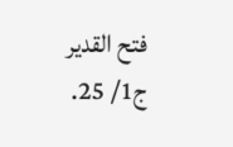فتح القدير ج1/ 25.